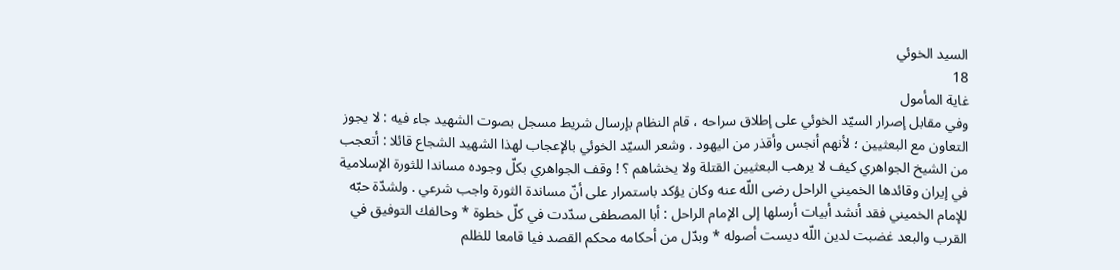السيد الخوئي
18
غاية المأمول
وفي مقابل إصرار السيّد الخوئي على إطلاق سراحه ، قام النظام بإرسال شريط مسجل بصوت الشهيد جاء فيه : لا يجوز التعاون مع البعثيين ؛ لأنهم أنجس وأقذر من اليهود . وشعر السيّد الخوئي بالإعجاب لهذا الشهيد الشجاع قائلا : أتعجب من الشيخ الجواهري كيف لا يرهب البعثيين القتلة ولا يخشاهم ؟ ! وقف الجواهري بكلّ وجوده مساندا للثورة الإسلامية في إيران وقائدها الخميني الراحل رضى اللّه عنه وكان يؤكد باستمرار على أنّ مساندة الثورة واجب شرعي . ولشدّة حبّه للإمام الخميني فقد أنشد أبيات أرسلها إلى الإمام الراحل : أبا المصطفى سدّدت في كلّ خطوة * وحالفك التوفيق في القرب والبعد غضبت لدين اللّه ديست أصوله * وبدّل من أحكامه محكم القصد فيا قامعا للظلم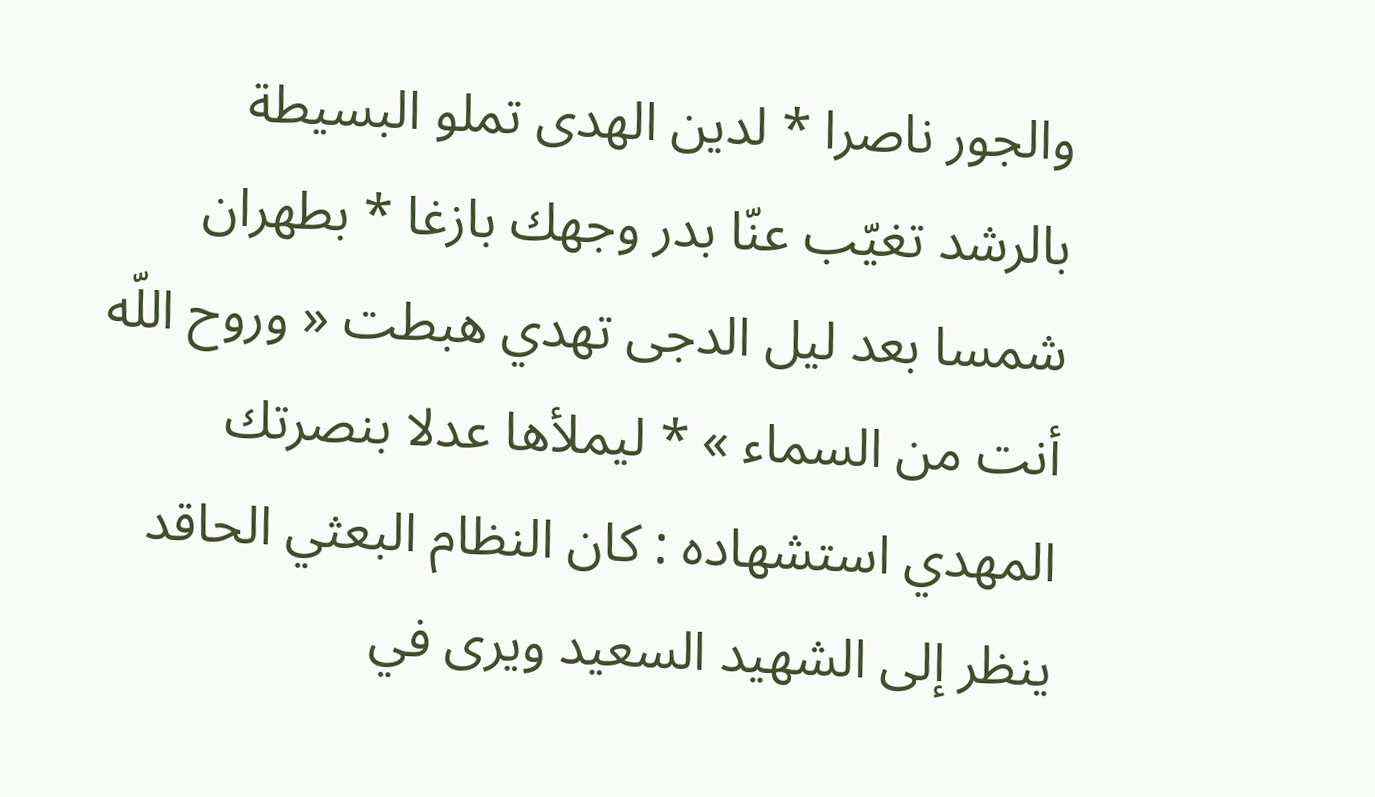والجور ناصرا * لدين الهدى تملو البسيطة بالرشد تغيّب عنّا بدر وجهك بازغا * بطهران شمسا بعد ليل الدجى تهدي هبطت « وروح اللّه أنت من السماء » * ليملأها عدلا بنصرتك المهدي استشهاده : كان النظام البعثي الحاقد ينظر إلى الشهيد السعيد ويرى في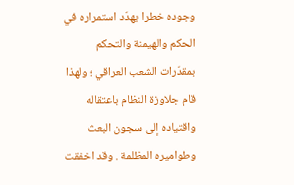وجوده خطرا يهدّد استمراره في الحكم والهيمنة والتحكم بمقدّرات الشعب العراقي ؛ ولهذا قام جلاوزة النظام باعتقاله واقتياده إلى سجون البعث وطواميره المظلمة . وقد اخفقت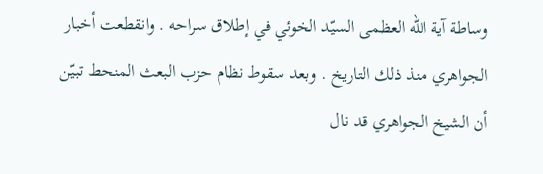وساطة آية اللّه العظمى السيّد الخوئي في إطلاق سراحه . وانقطعت أخبار الجواهري منذ ذلك التاريخ . وبعد سقوط نظام حزب البعث المنحط تبيّن أن الشيخ الجواهري قد نال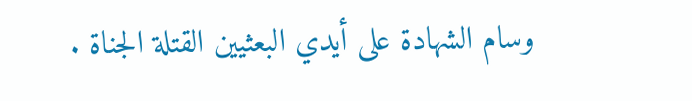وسام الشهادة على أيدي البعثيين القتلة الجناة .